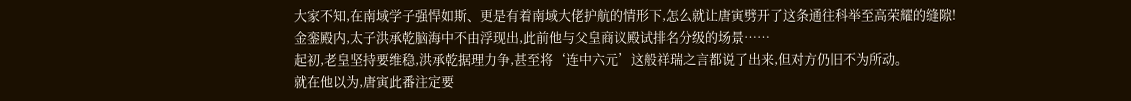大家不知,在南域学子强悍如斯、更是有着南域大佬护航的情形下,怎么就让唐寅劈开了这条通往科举至高荣耀的缝隙!
金銮殿内,太子洪承乾脑海中不由浮现出,此前他与父皇商议殿试排名分级的场景……
起初,老皇坚持要维稳,洪承乾据理力争,甚至将‘连中六元’这般祥瑞之言都说了出来,但对方仍旧不为所动。
就在他以为,唐寅此番注定要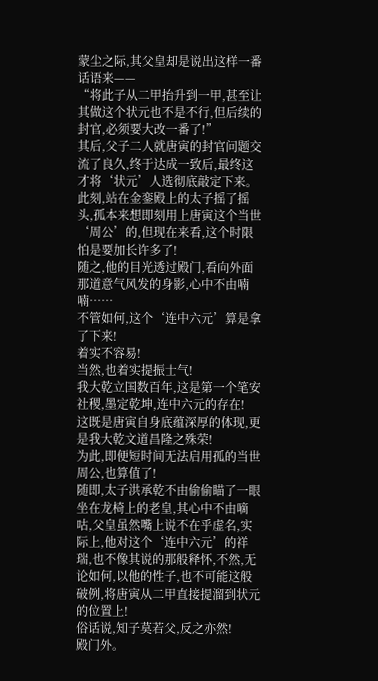蒙尘之际,其父皇却是说出这样一番话语来——
“将此子从二甲抬升到一甲,甚至让其做这个状元也不是不行,但后续的封官,必须要大改一番了!”
其后,父子二人就唐寅的封官问题交流了良久,终于达成一致后,最终这才将‘状元’人选彻底敲定下来。
此刻,站在金銮殿上的太子摇了摇头,孤本来想即刻用上唐寅这个当世‘周公’的,但现在来看,这个时限怕是要加长许多了!
随之,他的目光透过殿门,看向外面那道意气风发的身影,心中不由喃喃……
不管如何,这个‘连中六元’算是拿了下来!
着实不容易!
当然,也着实提振士气!
我大乾立国数百年,这是第一个笔安社稷,墨定乾坤,连中六元的存在!
这既是唐寅自身底蕴深厚的体现,更是我大乾文道昌隆之殊荣!
为此,即便短时间无法启用孤的当世周公,也算值了!
随即,太子洪承乾不由偷偷瞄了一眼坐在龙椅上的老皇,其心中不由嘀咕,父皇虽然嘴上说不在乎虚名,实际上,他对这个‘连中六元’的祥瑞,也不像其说的那般释怀,不然,无论如何,以他的性子,也不可能这般破例,将唐寅从二甲直接提溜到状元的位置上!
俗话说,知子莫若父,反之亦然!
殿门外。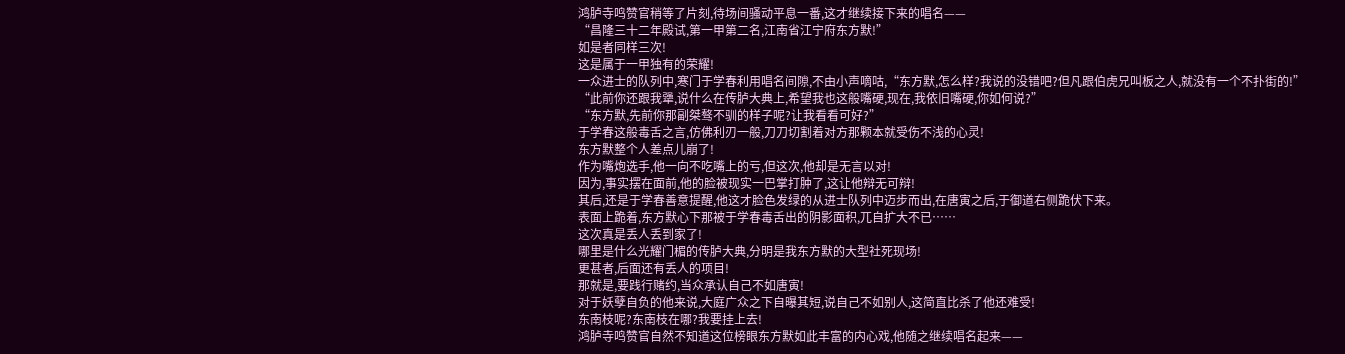鸿胪寺鸣赞官稍等了片刻,待场间骚动平息一番,这才继续接下来的唱名——
“昌隆三十二年殿试,第一甲第二名,江南省江宁府东方默!”
如是者同样三次!
这是属于一甲独有的荣耀!
一众进士的队列中,寒门于学春利用唱名间隙,不由小声嘀咕,“东方默,怎么样?我说的没错吧?但凡跟伯虎兄叫板之人,就没有一个不扑街的!”
“此前你还跟我犟,说什么在传胪大典上,希望我也这般嘴硬,现在,我依旧嘴硬,你如何说?”
“东方默,先前你那副桀骜不驯的样子呢?让我看看可好?”
于学春这般毒舌之言,仿佛利刃一般,刀刀切割着对方那颗本就受伤不浅的心灵!
东方默整个人差点儿崩了!
作为嘴炮选手,他一向不吃嘴上的亏,但这次,他却是无言以对!
因为,事实摆在面前,他的脸被现实一巴掌打肿了,这让他辩无可辩!
其后,还是于学春善意提醒,他这才脸色发绿的从进士队列中迈步而出,在唐寅之后,于御道右侧跪伏下来。
表面上跪着,东方默心下那被于学春毒舌出的阴影面积,兀自扩大不已……
这次真是丢人丢到家了!
哪里是什么光耀门楣的传胪大典,分明是我东方默的大型社死现场!
更甚者,后面还有丢人的项目!
那就是,要践行赌约,当众承认自己不如唐寅!
对于妖孽自负的他来说,大庭广众之下自曝其短,说自己不如别人,这简直比杀了他还难受!
东南枝呢?东南枝在哪?我要挂上去!
鸿胪寺鸣赞官自然不知道这位榜眼东方默如此丰富的内心戏,他随之继续唱名起来——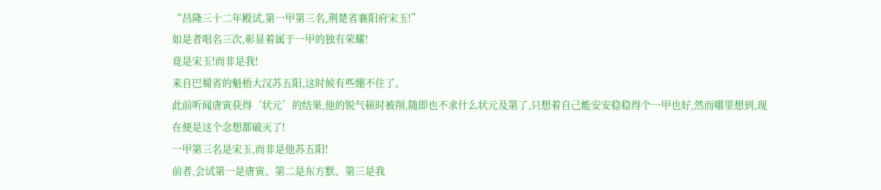“昌隆三十二年殿试,第一甲第三名,荆楚省襄阳府宋玉!”
如是者唱名三次,彰显着属于一甲的独有荣耀!
竟是宋玉!而非是我!
来自巴蜀省的魁梧大汉苏五阳,这时候有些绷不住了。
此前听闻唐寅获得‘状元’的结果,他的锐气顿时被削,随即也不求什么状元及第了,只想着自己能安安稳稳得个一甲也好,然而哪里想到,现在便是这个念想都破灭了!
一甲第三名是宋玉,而非是他苏五阳!
前者,会试第一是唐寅、第二是东方默、第三是我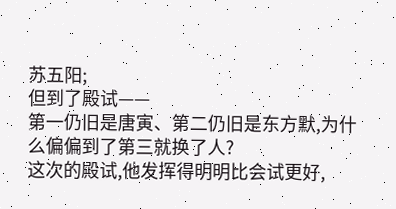苏五阳;
但到了殿试——
第一仍旧是唐寅、第二仍旧是东方默,为什么偏偏到了第三就换了人?
这次的殿试,他发挥得明明比会试更好,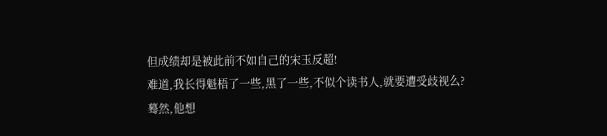但成绩却是被此前不如自己的宋玉反超!
难道,我长得魁梧了一些,黑了一些,不似个读书人,就要遭受歧视么?
蓦然,他想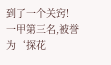到了一个关窍!
一甲第三名,被誉为‘探花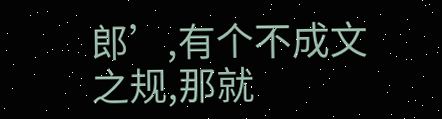郎’,有个不成文之规,那就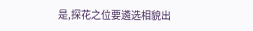是,探花之位要遴选相貌出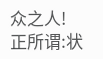众之人!
正所谓:状